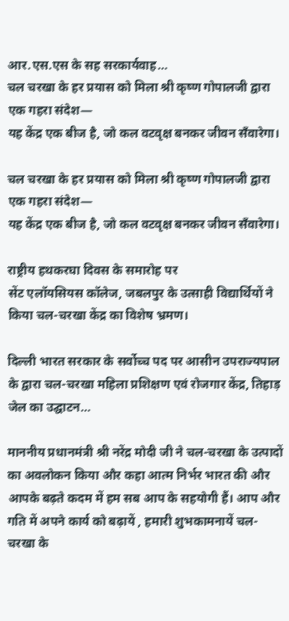आर.एस.एस के सह सरकार्यवाह…
चल चरखा के हर प्रयास को मिला श्री कृष्ण गोपालजी द्वारा एक गहरा संदेश—
यह केंद्र एक बीज है, जो कल वटवृक्ष बनकर जीवन सँवारेगा।

चल चरखा के हर प्रयास को मिला श्री कृष्ण गोपालजी द्वारा एक गहरा संदेश—
यह केंद्र एक बीज है, जो कल वटवृक्ष बनकर जीवन सँवारेगा।

राष्ट्रीय हथकरघा दिवस के समारोह पर
सेंट एलॉयसियस कॉलेज, जबलपुर के उत्साही विद्यार्थियों ने किया चल-चरखा केंद्र का विशेष भ्रमण।

दिल्ली भारत सरकार के सर्वोच्च पद पर आसीन उपराज्यपाल के द्वारा चल-चरखा महिला प्रशिक्षण एवं रोजगार केंद्र, तिहाड़ जेल का उद्घाटन…

माननीय प्रधानमंत्री श्री नरेंद्र मोदी जी ने चल-चरखा के उत्पादों का अवलोकन किया और कहा आत्म निर्भर भारत की और आपके बढ़ते कदम में हम सब आप के सहयोगी हैं। आप और गति में अपने कार्य को बढ़ायें , हमारी शुभकामनायें चल-चरखा के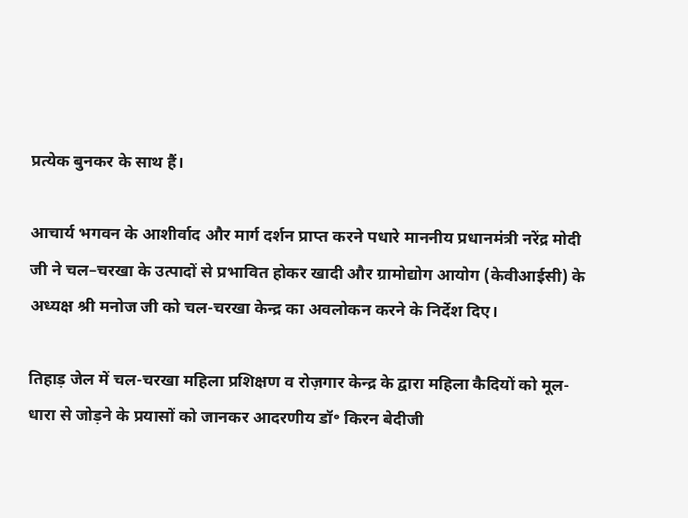प्रत्येक बुनकर के साथ हैं।

आचार्य भगवन के आशीर्वाद और मार्ग दर्शन प्राप्त करने पधारे माननीय प्रधानमंत्री नरेंद्र मोदी जी ने चल–चरखा के उत्पादों से प्रभावित होकर खादी और ग्रामोद्योग आयोग (केवीआईसी) के अध्यक्ष श्री मनोज जी को चल-चरखा केन्द्र का अवलोकन करने के निर्देश दिए।

तिहाड़ जेल में चल-चरखा महिला प्रशिक्षण व रोज़गार केन्द्र के द्वारा महिला कैदियों को मूल-धारा से जोड़ने के प्रयासों को जानकर आदरणीय डॉ॰ किरन बेदीजी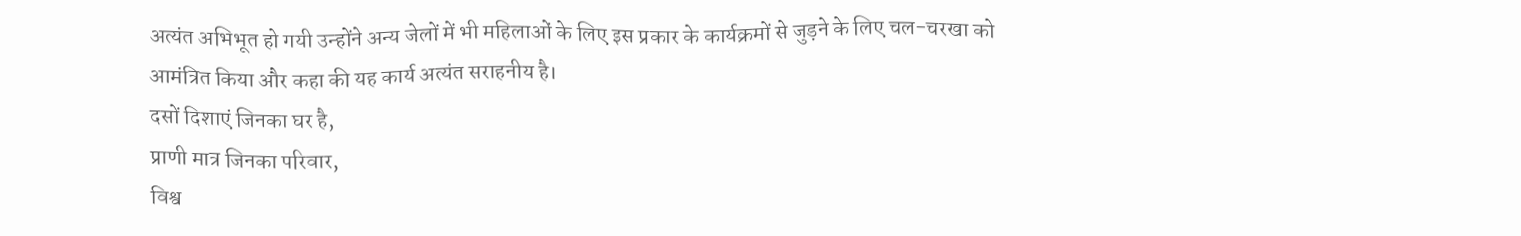अत्यंत अभिभूत हो गयी उन्होंने अन्य जेलों में भी महिलाओं के लिए इस प्रकार के कार्यक्रमों से जुड़ने के लिए चल-चरखा को आमंत्रित किया और कहा की यह कार्य अत्यंत सराहनीय है।
दसों दिशाएं जिनका घर है,
प्राणी मात्र जिनका परिवार,
विश्व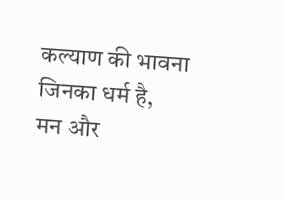कल्याण की भावना जिनका धर्म है,
मन और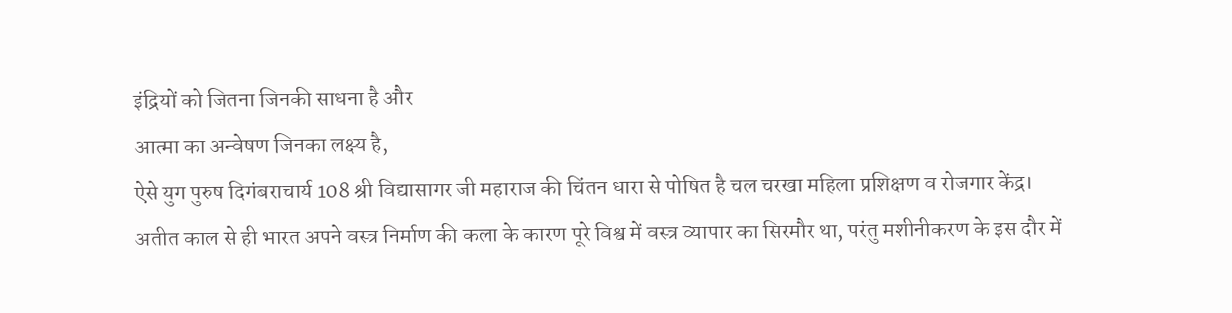इंद्रियों को जितना जिनकी साधना है और
आत्मा का अन्वेषण जिनका लक्ष्य है,
ऐसे युग पुरुष दिगंबराचार्य 108 श्री विद्यासागर जी महाराज की चिंतन धारा से पोषित है चल चरखा महिला प्रशिक्षण व रोजगार केंद्र।
अतीत काल से ही भारत अपने वस्त्र निर्माण की कला के कारण पूरे विश्व में वस्त्र व्यापार का सिरमौर था, परंतु मशीनीकरण के इस दौर में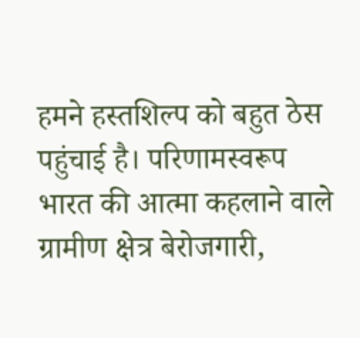हमने हस्तशिल्प को बहुत ठेस पहुंचाई है। परिणामस्वरूप भारत की आत्मा कहलाने वाले ग्रामीण क्षेत्र बेरोजगारी,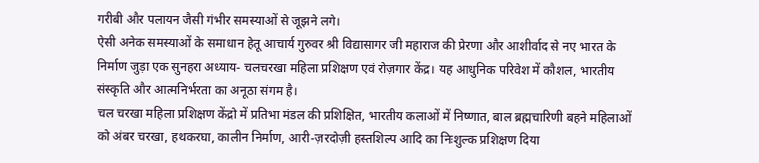गरीबी और पलायन जैसी गंभीर समस्याओं से जूझने लगे।
ऐसी अनेक समस्याओं के समाधान हेतू आचार्य गुरुवर श्री विद्यासागर जी महाराज की प्रेरणा और आशीर्वाद से नए भारत के निर्माण जुड़ा एक सुनहरा अध्याय- चलचरखा महिला प्रशिक्षण एवं रोज़गार केंद्र। यह आधुनिक परिवेश में कौशल, भारतीय संस्कृति और आत्मनिर्भरता का अनूठा संगम है।
चल चरखा महिला प्रशिक्षण केंद्रो में प्रतिभा मंडल की प्रशिक्षित, भारतीय कलाओं में निष्णात, बाल ब्रह्मचारिणी बहने महिलाओं को अंबर चरखा, हथकरघा, कालीन निर्माण, आरी-ज़रदोज़ी हस्तशिल्प आदि का निःशुल्क प्रशिक्षण दिया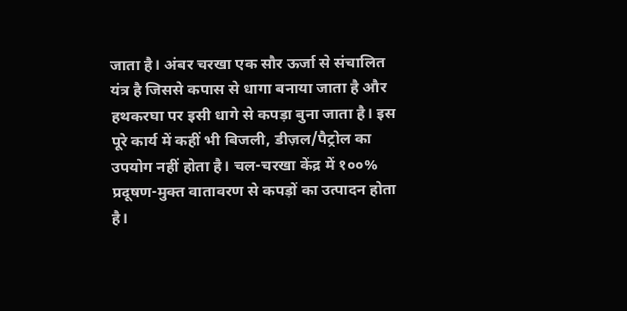जाता है। अंबर चरखा एक सौर ऊर्जा से संचालित यंत्र है जिससे कपास से धागा बनाया जाता है और हथकरघा पर इसी धागे से कपड़ा बुना जाता है। इस पूरे कार्य में कहीं भी बिजली, डीज़ल/पैट्रोल का उपयोग नहीं होता है। चल-चरखा केंद्र में १००% प्रदूषण-मुक्त वातावरण से कपड़ों का उत्पादन होता है।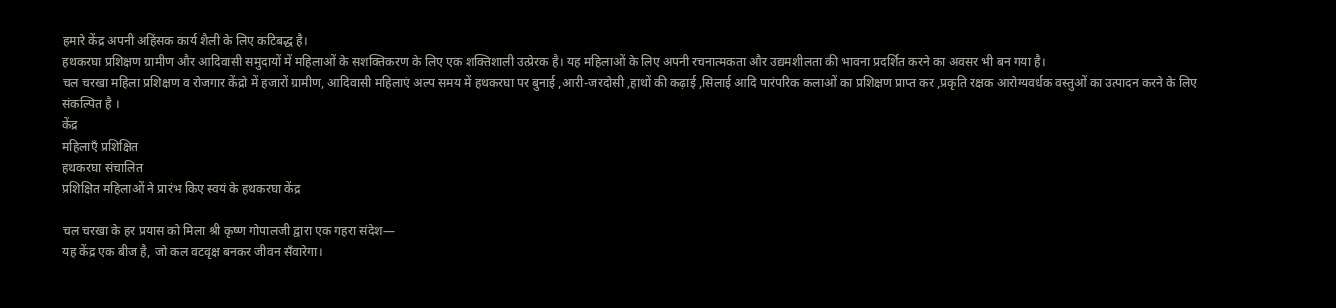हमारे केंद्र अपनी अहिंसक कार्य शैली के लिए कटिबद्ध है।
हथकरघा प्रशिक्षण ग्रामीण और आदिवासी समुदायों में महिलाओं के सशक्तिकरण के लिए एक शक्तिशाली उत्प्रेरक है। यह महिलाओं के लिए अपनी रचनात्मकता और उद्यमशीलता की भावना प्रदर्शित करने का अवसर भी बन गया है।
चल चरखा महिला प्रशिक्षण व रोजगार केंद्रो में हजारों ग्रामीण, आदिवासी महिलाएं अल्प समय में हथकरघा पर बुनाई ,आरी-जरदोसी ,हाथों की कढ़ाई ,सिलाई आदि पारंपरिक कलाओं का प्रशिक्षण प्राप्त कर ,प्रकृति रक्षक आरोग्यवर्धक वस्तुओं का उत्पादन करने के लिए संकल्पित है ।
केंद्र
महिलाएँ प्रशिक्षित
हथकरघा संचालित
प्रशिक्षित महिलाओं ने प्रारंभ किए स्वयं के हथकरघा केंद्र

चल चरखा के हर प्रयास को मिला श्री कृष्ण गोपालजी द्वारा एक गहरा संदेश—
यह केंद्र एक बीज है, जो कल वटवृक्ष बनकर जीवन सँवारेगा।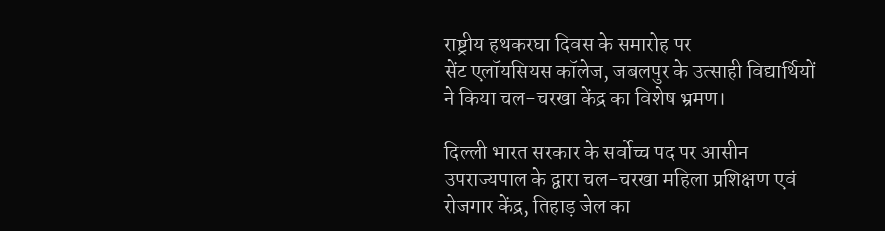राष्ट्रीय हथकरघा दिवस के समारोह पर
सेंट एलॉयसियस कॉलेज, जबलपुर के उत्साही विद्यार्थियों ने किया चल-चरखा केंद्र का विशेष भ्रमण।

दिल्ली भारत सरकार के सर्वोच्च पद पर आसीन उपराज्यपाल के द्वारा चल-चरखा महिला प्रशिक्षण एवं रोजगार केंद्र, तिहाड़ जेल का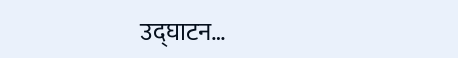उद्घाटन…